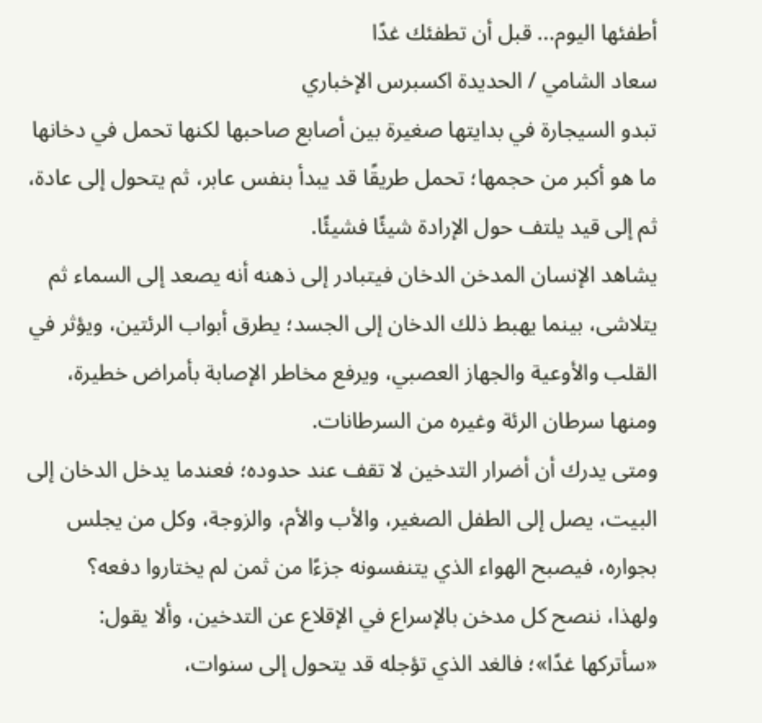أطفئها اليوم... قبل أن تطفئك غدًا
سعاد الشامي / الحديدة اكسبرس الإخباري
تبدو السيجارة في بدايتها صغيرة بين أصابع صاحبها لكنها تحمل في دخانها ما هو أكبر من حجمها؛ تحمل طريقًا قد يبدأ بنفس عابر، ثم يتحول إلى عادة، ثم إلى قيد يلتف حول الإرادة شيئًا فشيئًا.
يشاهد الإنسان المدخن الدخان فيتبادر إلى ذهنه أنه يصعد إلى السماء ثم يتلاشى، بينما يهبط ذلك الدخان إلى الجسد؛ يطرق أبواب الرئتين، ويؤثر في القلب والأوعية والجهاز العصبي، ويرفع مخاطر الإصابة بأمراض خطيرة، ومنها سرطان الرئة وغيره من السرطانات.
ومتى يدرك أن أضرار التدخين لا تقف عند حدوده؛ فعندما يدخل الدخان إلى البيت، يصل إلى الطفل الصغير، والأب والأم، والزوجة، وكل من يجلس بجواره، فيصبح الهواء الذي يتنفسونه جزءًا من ثمن لم يختاروا دفعه؟
ولهذا، ننصح كل مدخن بالإسراع في الإقلاع عن التدخين، وألا يقول: «سأتركها غدًا»؛ فالغد الذي تؤجله قد يتحول إلى سنوات،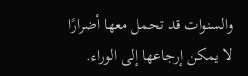والسنوات قد تحمل معها أضرارًا لا يمكن إرجاعها إلى الوراء.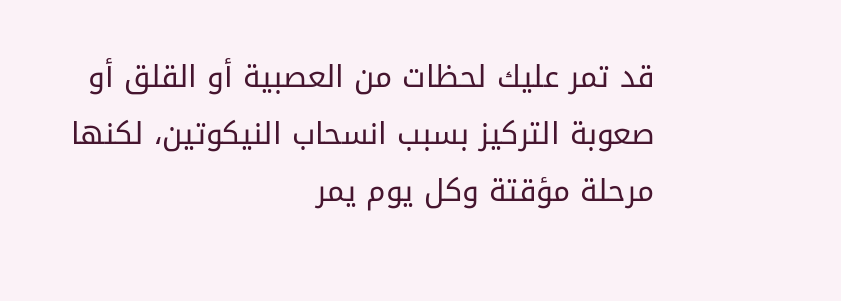قد تمر عليك لحظات من العصبية أو القلق أو صعوبة التركيز بسبب انسحاب النيكوتين، لكنها مرحلة مؤقتة وكل يوم يمر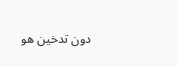دون تدخين هو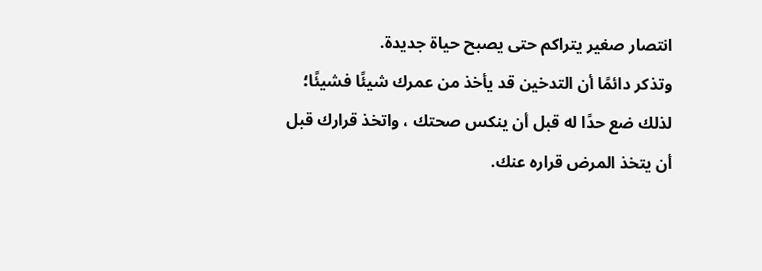انتصار صغير يتراكم حتى يصبح حياة جديدة.
وتذكر دائمًا أن التدخين قد يأخذ من عمرك شيئًا فشيئًا؛ لذلك ضع حدًا له قبل أن ينكس صحتك ، واتخذ قرارك قبل أن يتخذ المرض قراره عنك.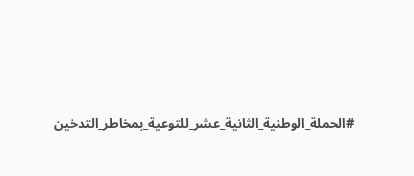#الحملة_الوطنية_الثانية_عشر_للتوعية_بمخاطر_التدخين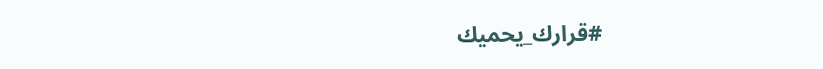#قرارك_يحميك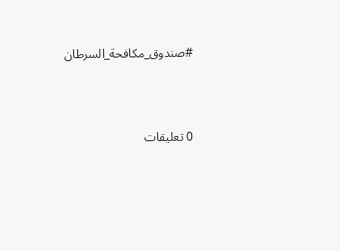#صندوق_مكافحة_السرطان





0 تعليقات